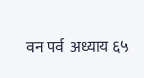वन पर्व  अध्याय ६५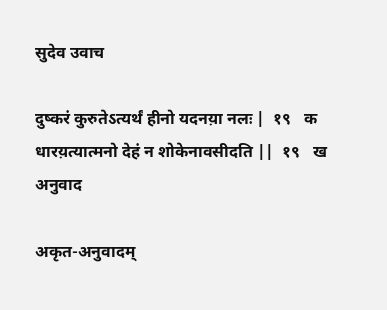सुदेव उवाच

दुष्करं कुरुतेऽत्यर्थं हीनो यदनय़ा नलः |  १९   क
धारय़त्यात्मनो देहं न शोकेनावसीदति ||  १९   ख
अनुवाद

अकृत-अनुवादम्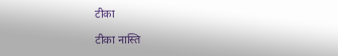टीका

टीका नास्ति